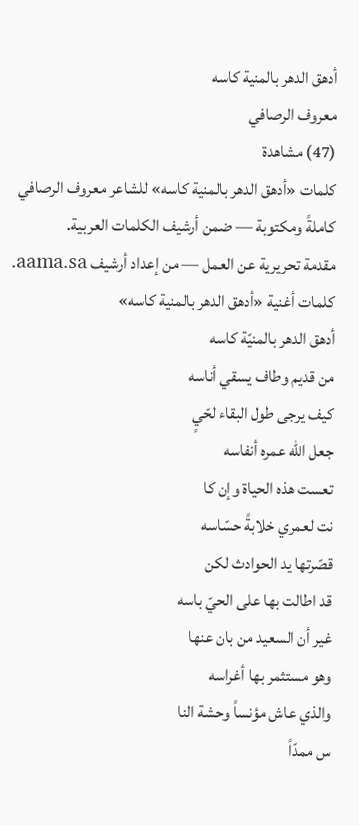أدهق الدهر بالمنية كاسه
معروف الرصافي
(47) مشاهدة
كلمات «أدهق الدهر بالمنية كاسه» للشاعر معروف الرصافي كاملةً ومكتوبة — ضمن أرشيف الكلمات العربية.
مقدمة تحريرية عن العمل — من إعداد أرشيف aama.sa.
كلمات أغنية «أدهق الدهر بالمنية كاسه»
أدهق الدهر بالمنيّة كاسه
من قديم وطاف يسقي أناسه
كيف يرجى طول البقاء لحّيٍ
جعل الله عمره أنفاسه
تعست هذه الحياة وإن كا
نت لعمري خلابةً حسّاسه
قصّرتها يد الحوادث لكن
قد اطالت بها على الحيّ باسه
غير أن السعيد من بان عنها
وهو مستثمر بها أغراسه
والذي عاش مؤنساً وحشة النا
س ممدّاً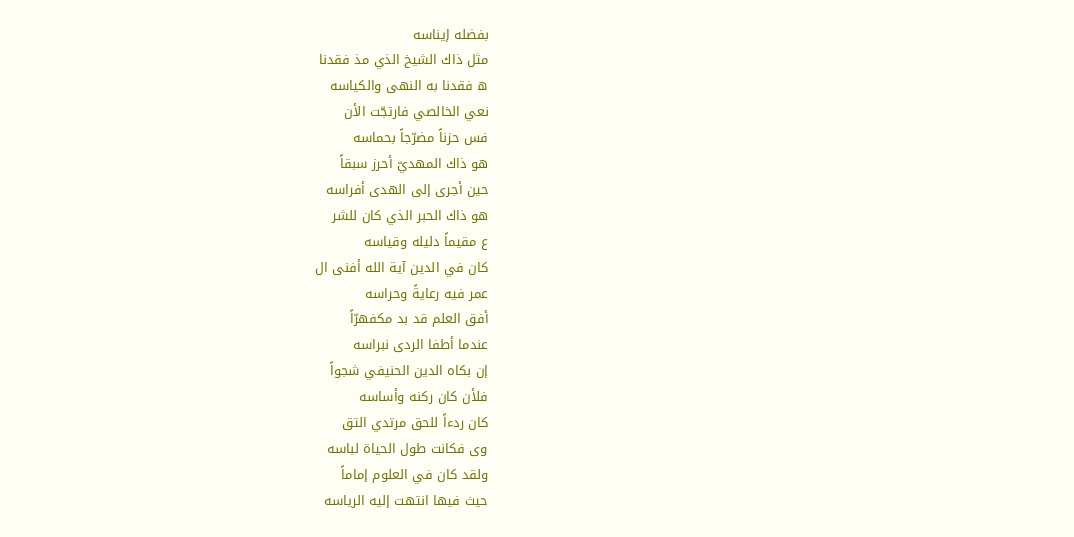بفضله إيناسه
مثل ذاك الشيخ الذي مذ فقدنا
ه فقدنا به النهى والكياسه
نعي الخالصي فارتجّت الأن
فس حزناً مضرّجاً بحماسه
هو ذاك المهديّ أحرز سبقاً
حين أجرى إلى الهدى أفراسه
هو ذاك الحبر الذي كان للشر
ع مقيماً دليله وقياسه
كان في الدين آية الله أفنى ال
عمر فيه رعايةً وحراسه
أفق العلم قد بد مكفهرّاً
عندما أطفا الردى نبراسه
إن بكاه الدين الحنيفي شجواً
فلأن كان ركنه وأساسه
كان ردءاً للحق مرتدي التق
وى فكانت طول الحياة لباسه
ولقد كان في العلوم إماماً
حيث فيها انتهت إليه الرياسه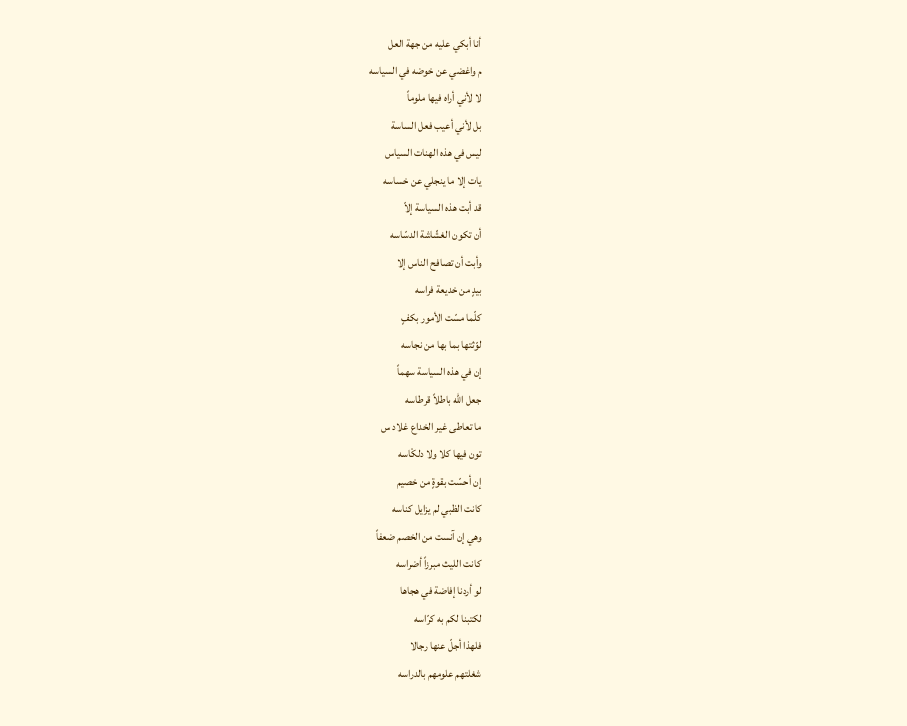أنا أبكي عليه من جهة العل
م واغضي عن خوضه في السياسه
لا لأني أراه فيها ملوماً
بل لأني أعيب فعل الساسة
ليس في هذه الهنات السياس
يات إلا ما ينجلي عن خساسه
قد أبت هذه السياسة إلاّ
أن تكون الغشّاشة الدسّاسه
وأبت أن تصافح الناس إلا
بيدٍ من خديعة فراسه
كلّما مسّت الأمور بكفٍ
لوّثتها بما بها من نجاسه
إن في هذه السياسة سهماً
جعل الله باطلاً قرطاسه
ما تعاطى غير الخداع غلاد س
تون فيها كلا ولا دلكْاسه
إن أحسّت بقوةٍ من خصيم
كانت الظبي لم يزايل كناسه
وهي إن آنست من الخصم ضعفاً
كانت الليث مبرزاً أضراسه
لو أردنا إفاضة في هجاها
لكتبنا لكم به كرّاسه
فلهذا أجلّ عنها رجالا
شغلتهم علومهم بالدراسه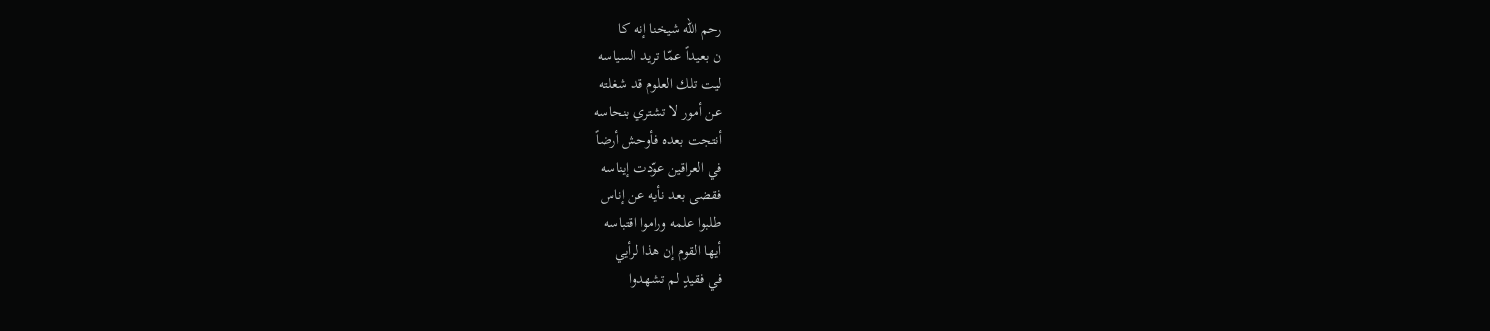رحم الله شيخنا إنه كا
ن بعيداً عمّا تريد السياسه
ليت تلك العلوم قد شغلته
عن أمور لا تشتري بنحاسه
أنتجت بعده فأوحش أرضاً
في العراقين عوّدت إيناسه
فقضى بعد نأيه عن إناس
طلبوا علمه وراموا اقتباسه
أيها القوم إن هذا لرأيي
في فقيدٍ لم تشهدوا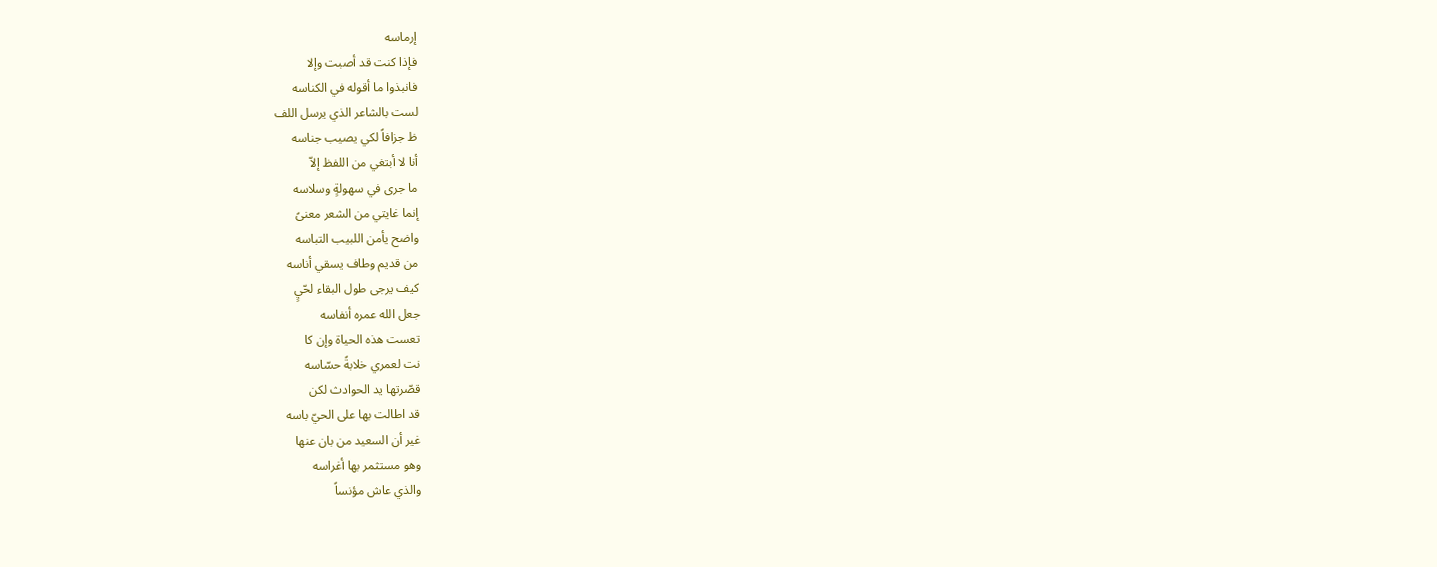إرماسه
فإذا كنت قد أصبت وإلا
فانبذوا ما أقوله في الكناسه
لست بالشاعر الذي يرسل اللف
ظ جزافاً لكي يصيب جناسه
أنا لا أبتغي من اللفظ إلاّ
ما جرى في سهولةٍ وسلاسه
إنما غايتي من الشعر معنىً
واضح يأمن اللبيب التباسه
من قديم وطاف يسقي أناسه
كيف يرجى طول البقاء لحّيٍ
جعل الله عمره أنفاسه
تعست هذه الحياة وإن كا
نت لعمري خلابةً حسّاسه
قصّرتها يد الحوادث لكن
قد اطالت بها على الحيّ باسه
غير أن السعيد من بان عنها
وهو مستثمر بها أغراسه
والذي عاش مؤنساً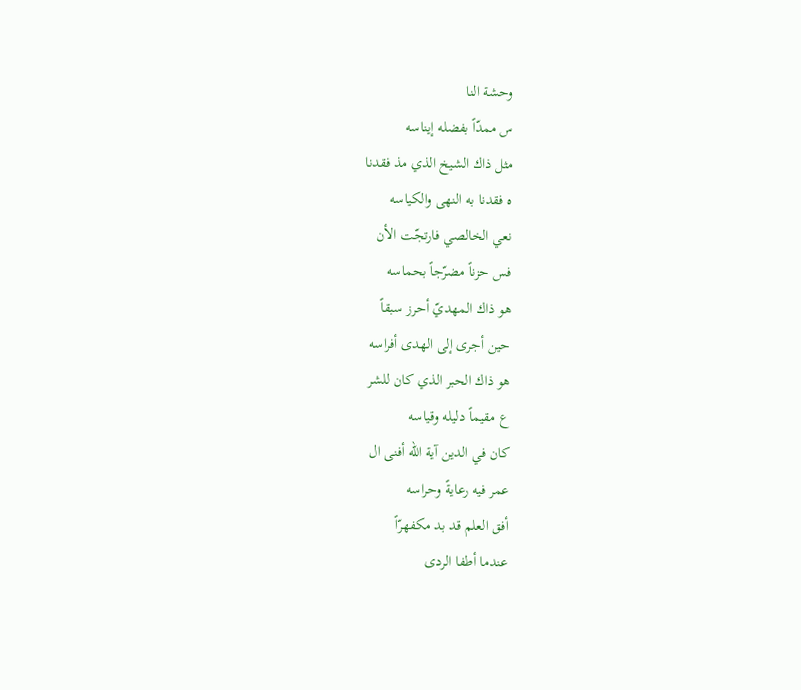وحشة النا
س ممدّاً بفضله إيناسه
مثل ذاك الشيخ الذي مذ فقدنا
ه فقدنا به النهى والكياسه
نعي الخالصي فارتجّت الأن
فس حزناً مضرّجاً بحماسه
هو ذاك المهديّ أحرز سبقاً
حين أجرى إلى الهدى أفراسه
هو ذاك الحبر الذي كان للشر
ع مقيماً دليله وقياسه
كان في الدين آية الله أفنى ال
عمر فيه رعايةً وحراسه
أفق العلم قد بد مكفهرّاً
عندما أطفا الردى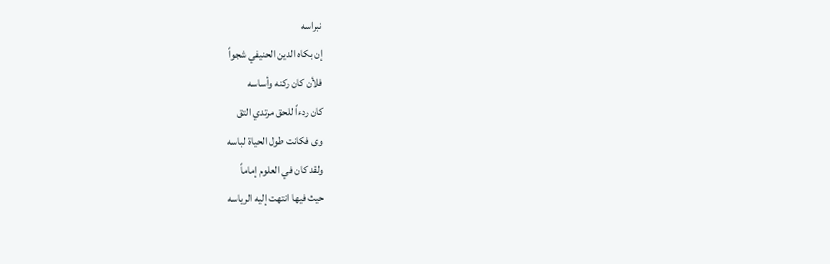نبراسه
إن بكاه الدين الحنيفي شجواً
فلأن كان ركنه وأساسه
كان ردءاً للحق مرتدي التق
وى فكانت طول الحياة لباسه
ولقد كان في العلوم إماماً
حيث فيها انتهت إليه الرياسه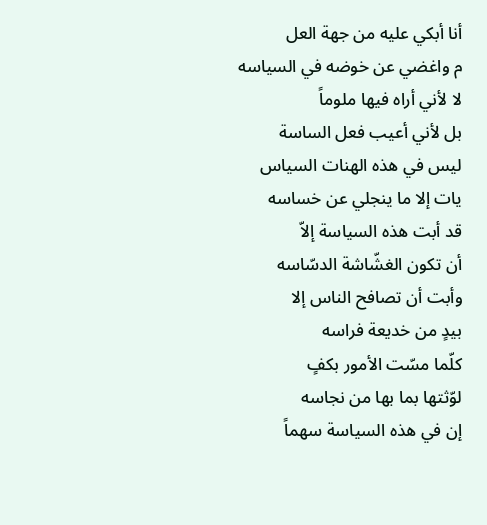أنا أبكي عليه من جهة العل
م واغضي عن خوضه في السياسه
لا لأني أراه فيها ملوماً
بل لأني أعيب فعل الساسة
ليس في هذه الهنات السياس
يات إلا ما ينجلي عن خساسه
قد أبت هذه السياسة إلاّ
أن تكون الغشّاشة الدسّاسه
وأبت أن تصافح الناس إلا
بيدٍ من خديعة فراسه
كلّما مسّت الأمور بكفٍ
لوّثتها بما بها من نجاسه
إن في هذه السياسة سهماً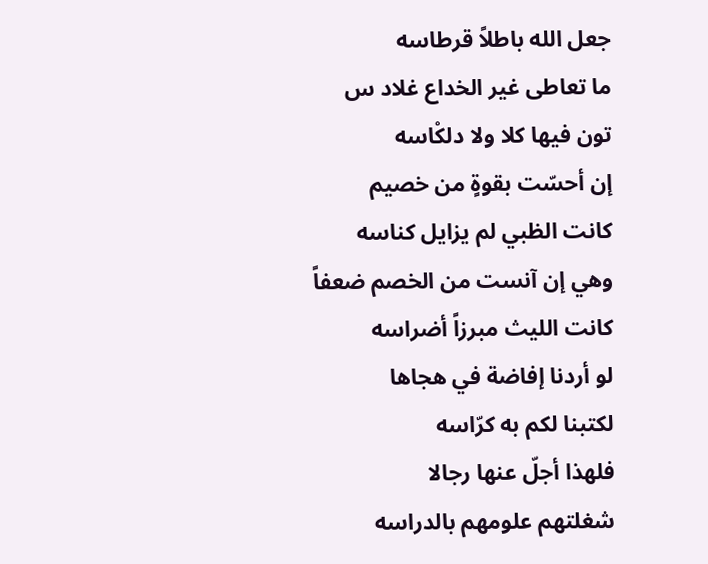جعل الله باطلاً قرطاسه
ما تعاطى غير الخداع غلاد س
تون فيها كلا ولا دلكْاسه
إن أحسّت بقوةٍ من خصيم
كانت الظبي لم يزايل كناسه
وهي إن آنست من الخصم ضعفاً
كانت الليث مبرزاً أضراسه
لو أردنا إفاضة في هجاها
لكتبنا لكم به كرّاسه
فلهذا أجلّ عنها رجالا
شغلتهم علومهم بالدراسه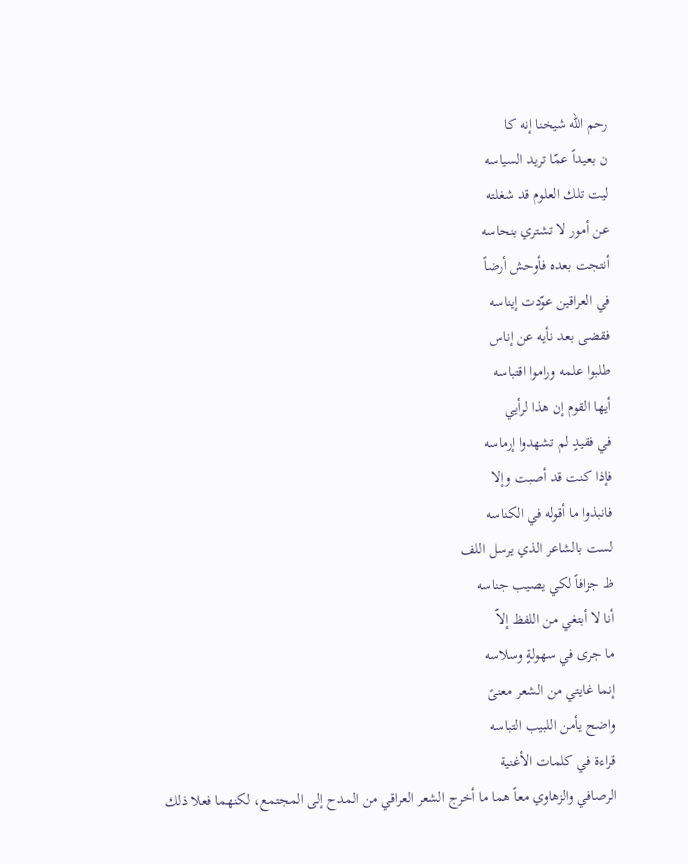رحم الله شيخنا إنه كا
ن بعيداً عمّا تريد السياسه
ليت تلك العلوم قد شغلته
عن أمور لا تشتري بنحاسه
أنتجت بعده فأوحش أرضاً
في العراقين عوّدت إيناسه
فقضى بعد نأيه عن إناس
طلبوا علمه وراموا اقتباسه
أيها القوم إن هذا لرأيي
في فقيدٍ لم تشهدوا إرماسه
فإذا كنت قد أصبت وإلا
فانبذوا ما أقوله في الكناسه
لست بالشاعر الذي يرسل اللف
ظ جزافاً لكي يصيب جناسه
أنا لا أبتغي من اللفظ إلاّ
ما جرى في سهولةٍ وسلاسه
إنما غايتي من الشعر معنىً
واضح يأمن اللبيب التباسه
قراءة في كلمات الأغنية
الرصافي والزهاوي معاً هما ما أخرج الشعر العراقي من المدح إلى المجتمع، لكنهما فعلا ذلك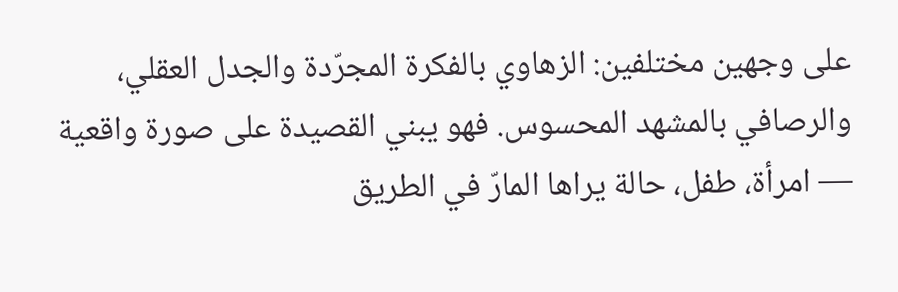على وجهين مختلفين: الزهاوي بالفكرة المجرّدة والجدل العقلي، والرصافي بالمشهد المحسوس. فهو يبني القصيدة على صورة واقعية — امرأة، طفل، حالة يراها المارّ في الطريق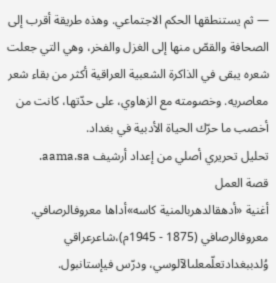— ثم يستنطقها الحكم الاجتماعي. وهذه طريقة أقرب إلى الصحافة والقصّ منها إلى الغزل والفخر، وهي التي جعلت شعره يبقى في الذاكرة الشعبية العراقية أكثر من بقاء شعر معاصريه. وخصومته مع الزهاوي، على حدّتها، كانت من أخصب ما حرّك الحياة الأدبية في بغداد.
تحليل تحريري أصلي من إعداد أرشيف aama.sa.
قصة العمل
أغنية «أدهقالدهربالمنية كاسه»أداها معروفالرصافي. معروفالرصافي (1875 - 1945م)،شاعرعراقي وُلدببغدادتعلّمعلىالآلوسي، ودرّس فيإستانبول.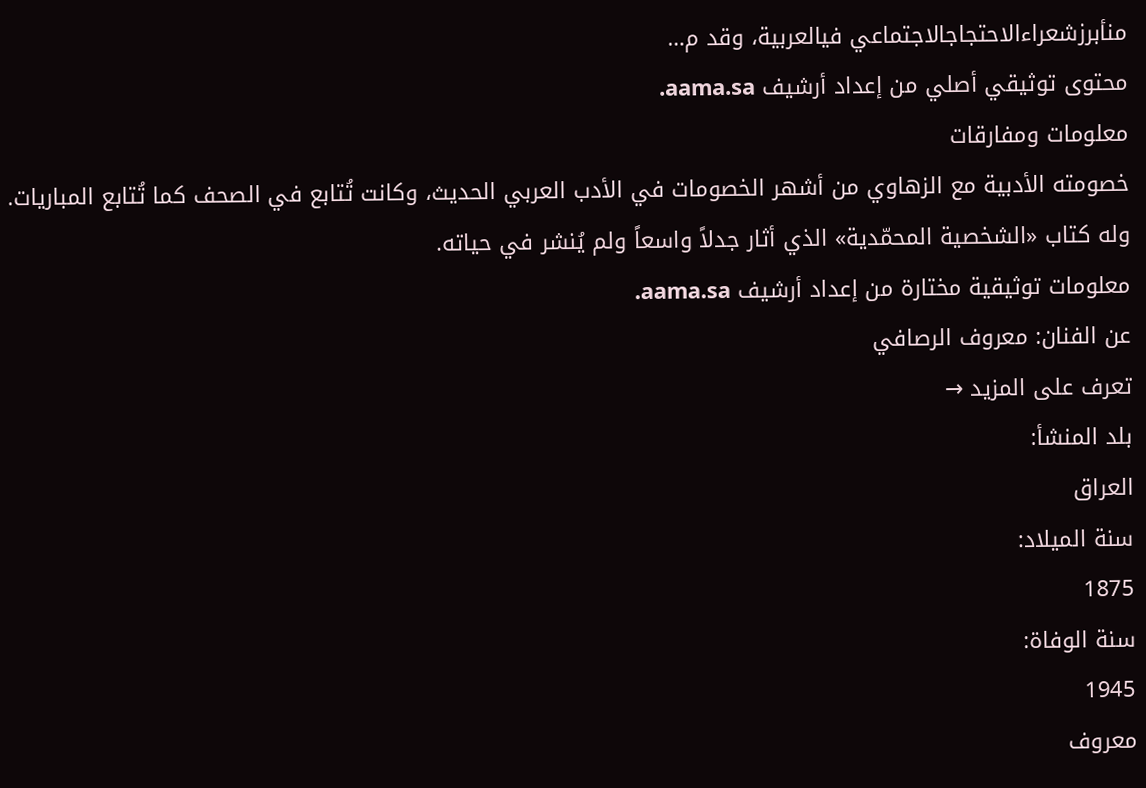منأبرزشعراءالاحتجاجالاجتماعي فيالعربية، وقد م…
محتوى توثيقي أصلي من إعداد أرشيف aama.sa.
معلومات ومفارقات
خصومته الأدبية مع الزهاوي من أشهر الخصومات في الأدب العربي الحديث، وكانت تُتابع في الصحف كما تُتابع المباريات. وله كتاب «الشخصية المحمّدية» الذي أثار جدلاً واسعاً ولم يُنشر في حياته.
معلومات توثيقية مختارة من إعداد أرشيف aama.sa.
عن الفنان: معروف الرصافي
تعرف على المزيد →
بلد المنشأ:
العراق
سنة الميلاد:
1875
سنة الوفاة:
1945
معروف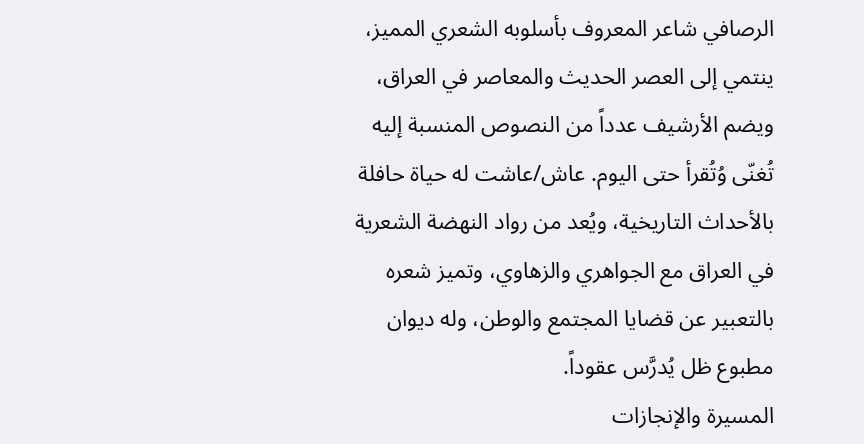الرصافي شاعر المعروف بأسلوبه الشعري المميز، ينتمي إلى العصر الحديث والمعاصر في العراق، ويضم الأرشيف عدداً من النصوص المنسبة إليه تُغنّى وُتُقرأ حتى اليوم. عاش/عاشت له حياة حافلة بالأحداث التاريخية، ويُعد من رواد النهضة الشعرية في العراق مع الجواهري والزهاوي، وتميز شعره بالتعبير عن قضايا المجتمع والوطن، وله ديوان مطبوع ظل يُدرَّس عقوداً.
المسيرة والإنجازات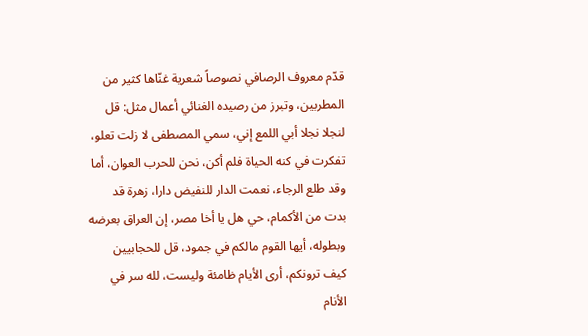قدّم معروف الرصافي نصوصاً شعرية غنّاها كثير من المطربين، وتبرز من رصيده الغنائي أعمال مثل: قل لنجلا نجلا أبي اللمع إني، سمي المصطفى لا زلت تعلو، تفكرت في كنه الحياة فلم أكن، نحن للحرب العوان، أما وقد طلع الرجاء، نعمت الدار للنفيض دارا، زهرة قد بدت من الأكمام، حي هل يا أخا مصر، إن العراق بعرضه وبطوله، أيها القوم مالكم في جمود، قل للحجابيين كيف ترونكم، أرى الأيام ظامئة وليست، لله سر في الأنام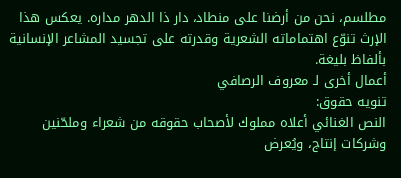مطلسم، نحن من أرضنا على منطاد، دار ذا الدهر مداره. يعكس هذا الإرث تنوّع اهتماماته الشعرية وقدرته على تجسيد المشاعر الإنسانية بألفاظ بليغة.
أعمال أخرى لـ معروف الرصافي
تنويه حقوق:
النص الغنائي أعلاه مملوك لأصحاب حقوقه من شعراء وملحّنين وشركات إنتاج، ويُعرض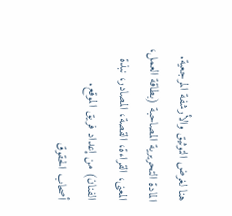هنا لغرض التوثيق والأرشفة المرجعية.
المادة التحريرية المصاحبة (بطاقة العمل، المعنى، القراءة، القصة، المصادر، نبذة الفنان) من إعداد فريق الموقع.
أصحاب الحقوق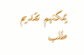يمكنهم تقديم طلب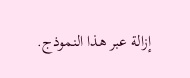إزالة عبر هذا النموذج.